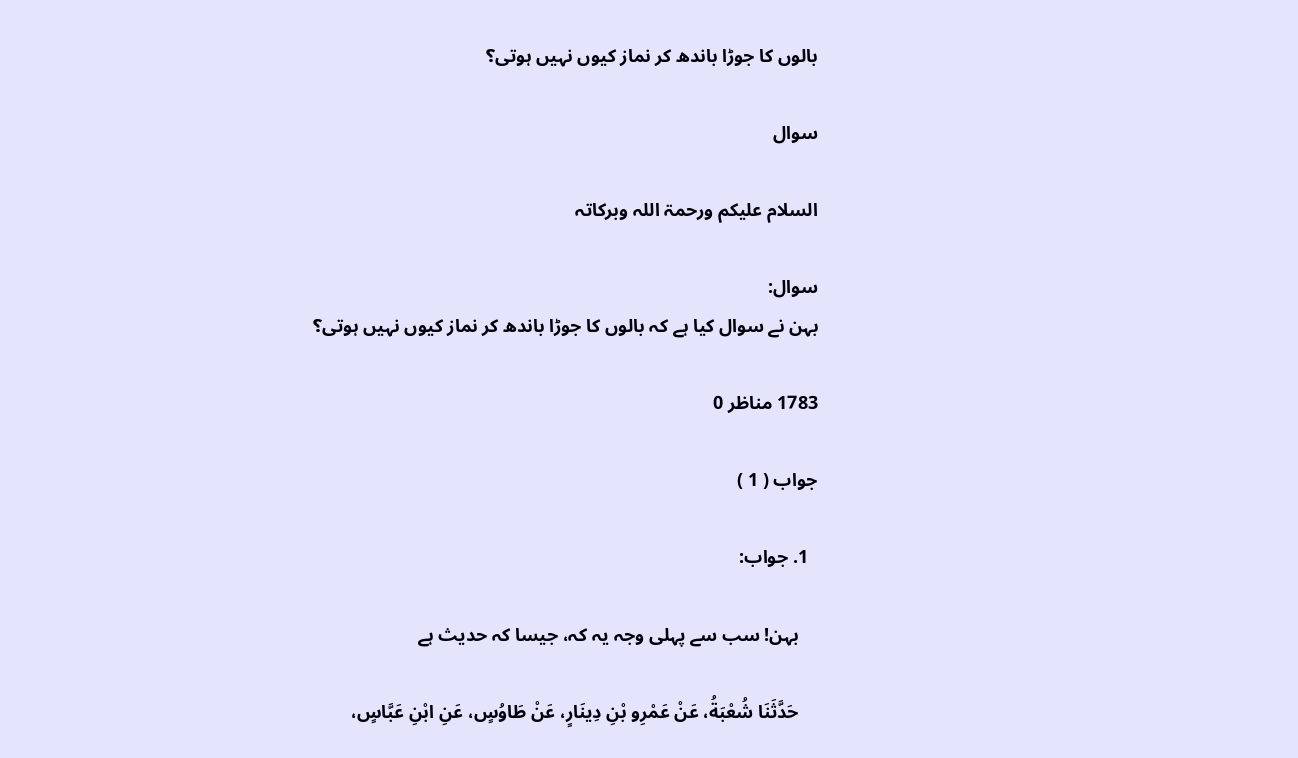بالوں کا جوڑا باندھ کر نماز کیوں نہیں ہوتی؟

سوال

السلام علیکم ورحمۃ اللہ وبرکاتہ

سوال:
بہن نے سوال کیا ہے کہ بالوں کا جوڑا باندھ کر نماز کیوں نہیں ہوتی؟

1783 مناظر 0

جواب ( 1 )

  1. جواب:

    بہن! سب سے پہلی وجہ یہ کہ، جیسا کہ حدیث ہے

    حَدَّثَنَا شُعْبَةُ، عَنْ عَمْرِو بْنِ دِينَارٍ، عَنْ طَاوُسٍ، عَنِ ابْنِ عَبَّاسٍ،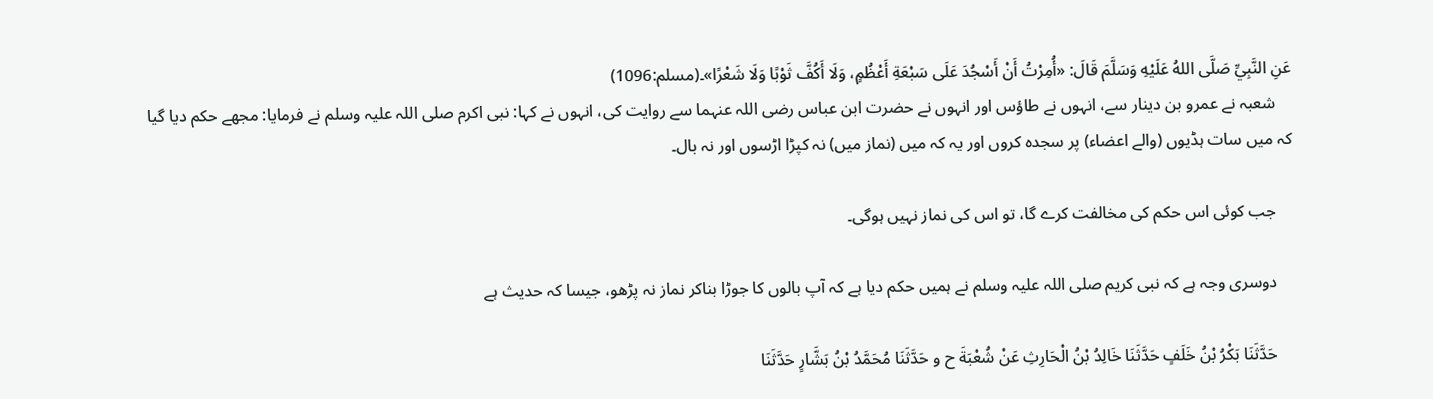عَنِ النَّبِيِّ صَلَّى اللهُ عَلَيْهِ وَسَلَّمَ قَالَ: «أُمِرْتُ أَنْ أَسْجُدَ عَلَى سَبْعَةِ أَعْظُمٍ، وَلَا أَكُفَّ ثَوْبًا وَلَا شَعْرًا»۔(مسلم:1096)
    شعبہ نے عمرو بن دینار سے، انہوں نے طاؤس اور انہوں نے حضرت ابن عباس رضی اللہ عنہما سے روایت کی، انہوں نے کہا: نبی اکرم صلی اللہ علیہ وسلم نے فرمایا: مجھے حکم دیا گیا کہ میں سات ہڈیوں (والے اعضاء) پر سجدہ کروں اور یہ کہ میں (نماز میں) نہ کپڑا اڑسوں اور نہ بال۔

    جب کوئی اس حکم کی مخالفت کرے گا، تو اس کی نماز نہیں ہوگی۔

    دوسری وجہ ہے کہ نبی کریم صلی اللہ علیہ وسلم نے ہمیں حکم دیا ہے کہ آپ بالوں کا جوڑا بناکر نماز نہ پڑھو، جیسا کہ حدیث ہے

    حَدَّثَنَا بَكْرُ بْنُ خَلَفٍ حَدَّثَنَا خَالِدُ بْنُ الْحَارِثِ عَنْ شُعْبَةَ ح و حَدَّثَنَا مُحَمَّدُ بْنُ بَشَّارٍ حَدَّثَنَا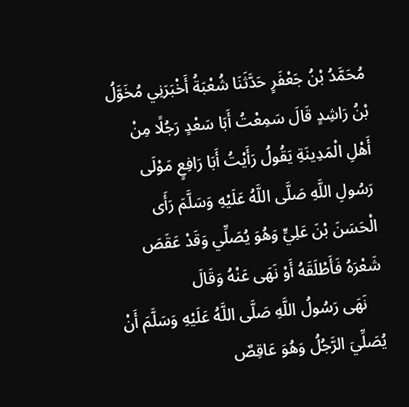مُحَمَّدُ بْنُ جَعْفَرٍ حَدَّثَنَا شُعْبَةُ أَخْبَرَنِي مُخَوَّلُ بْنُ رَاشِدٍ قَالَ سَمِعْتُ أَبَا سَعْدٍ رَجُلًا مِنْ أَهْلِ الْمَدِينَةِ يَقُولُ رَأَيْتُ أَبَا رَافِعٍ مَوْلَى رَسُولِ اللَّهِ صَلَّى اللَّهُ عَلَيْهِ وَسَلَّمَ رَأَى الْحَسَنَ بْنَ عَلِيٍّ وَهُوَ يُصَلِّي وَقَدْ عَقَصَ شَعْرَهُ فَأَطْلَقَهُ أَوْ نَهَى عَنْهُ وَقَالَ
    نَهَى رَسُولُ اللَّهِ صَلَّى اللَّهُ عَلَيْهِ وَسَلَّمَ أَنْ يُصَلِّيَ الرَّجُلُ وَهُوَ عَاقِصٌ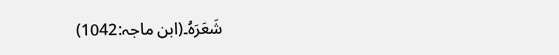شَعَرَهُ۔(ابن ماجہ:1042)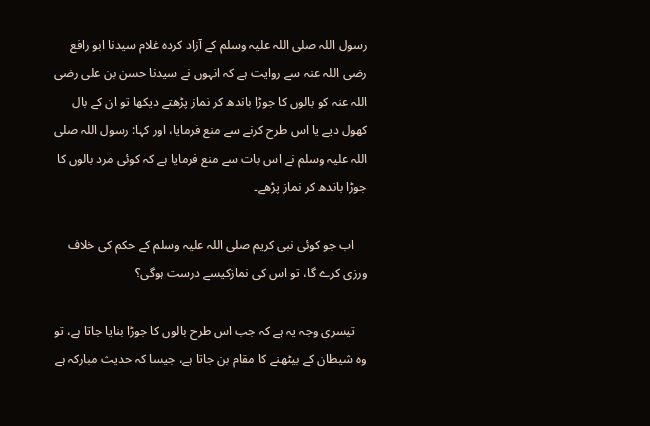رسول اللہ صلی اللہ علیہ وسلم کے آزاد کردہ غلام سیدنا ابو رافع رضی اللہ عنہ سے روایت ہے کہ انہوں نے سیدنا حسن بن علی رضی اللہ عنہ کو بالوں کا جوڑا باندھ کر نماز پڑھتے دیکھا تو ان کے بال کھول دیے یا اس طرح کرنے سے منع فرمایا، اور کہا: رسول اللہ صلی اللہ علیہ وسلم نے اس بات سے منع فرمایا ہے کہ کوئی مرد بالوں کا جوڑا باندھ کر نماز پڑھے۔

    اب جو کوئی نبی کریم صلی اللہ علیہ وسلم کے حکم کی خلاف ورزی کرے گا، تو اس کی نمازکیسے درست ہوگی؟

    تیسری وجہ یہ ہے کہ جب اس طرح بالوں کا جوڑا بنایا جاتا ہے، تو وہ شیطان کے بیٹھنے کا مقام بن جاتا ہے، جیسا کہ حدیث مبارکہ ہے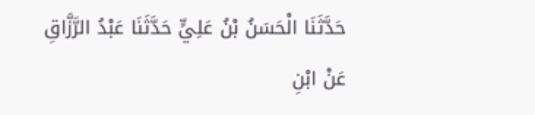حَدَّثَنَا الْحَسَنُ بْنُ عَلِيٍّ حَدَّثَنَا عَبْدُ الرَّزَّاقِ عَنْ ابْنِ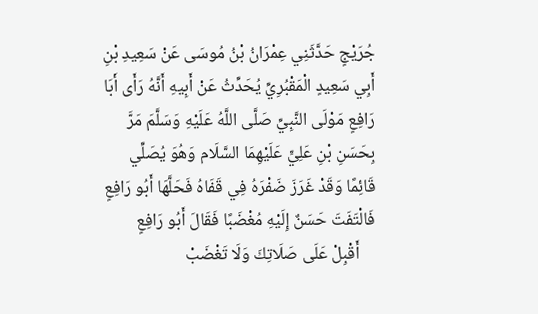جُرَيْجٍ حَدَّثَنِي عِمْرَانُ بْنُ مُوسَى عَنْ سَعِيدِ بْنِ أَبِي سَعِيدٍ الْمَقْبُرِيِّ يُحَدِّثُ عَنْ أَبِيهِ أَنَّهُ رَأَى أَبَا رَافِعٍ مَوْلَى النَّبِيِّ صَلَّى اللَّهُ عَلَيْهِ وَسَلَّمَ مَرَّ بِحَسَنِ بْنِ عَلِيٍّ عَلَيْهِمَا السَّلَام وَهُوَ يُصَلِّي قَائِمًا وَقَدْ غَرَزَ ضَفْرَهُ فِي قَفَاهُ فَحَلَّهَا أَبُو رَافِعٍ فَالْتَفَتَ حَسَنٌ إِلَيْهِ مُغْضَبًا فَقَالَ أَبُو رَافِعٍ
    أَقْبِلْ عَلَى صَلَاتِكَ وَلَا تَغْضَبْ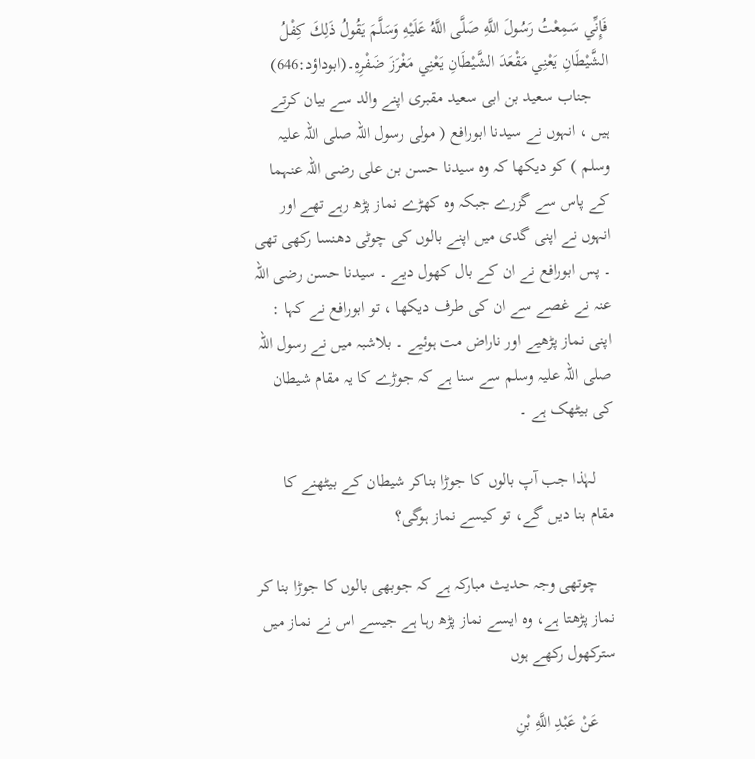فَإِنِّي سَمِعْتُ رَسُولَ اللَّهِ صَلَّى اللَّهُ عَلَيْهِ وَسَلَّمَ يَقُولُ ذَلِكَ كِفْلُ الشَّيْطَانِ يَعْنِي مَقْعَدَ الشَّيْطَانِ يَعْنِي مَغْرَزَ ضَفْرِهِ۔(ابوداؤد:646)
    جناب سعید بن ابی سعید مقبری اپنے والد سے بیان کرتے ہیں ، انہوں نے سیدنا ابورافع ( مولی رسول اللہ صلی اللہ علیہ وسلم ) کو دیکھا کہ وہ سیدنا حسن بن علی رضی اللہ عنہما کے پاس سے گزرے جبکہ وہ کھڑے نماز پڑھ رہے تھے اور انہوں نے اپنی گدی میں اپنے بالوں کی چوٹی دھنسا رکھی تھی ۔ پس ابورافع نے ان کے بال کھول دیے ۔ سیدنا حسن رضی اللہ عنہ نے غصے سے ان کی طرف دیکھا ، تو ابورافع نے کہا : اپنی نماز پڑھیے اور ناراض مت ہوئیے ۔ بلاشبہ میں نے رسول اللہ صلی اللہ علیہ وسلم سے سنا ہے کہ جوڑے کا یہ مقام شیطان کی بیٹھک ہے ۔

    لہٰذا جب آپ بالوں کا جوڑا بناکر شیطان کے بیٹھنے کا مقام بنا دیں گے، تو کیسے نماز ہوگی؟

    چوتھی وجہ حدیث مبارکہ ہے کہ جوبھی بالوں کا جوڑا بنا کر نماز پڑھتا ہے، وہ ایسے نماز پڑھ رہا ہے جیسے اس نے نماز میں سترکھول رکھے ہوں

    عَنْ عَبْدِ اللَّهِ بْنِ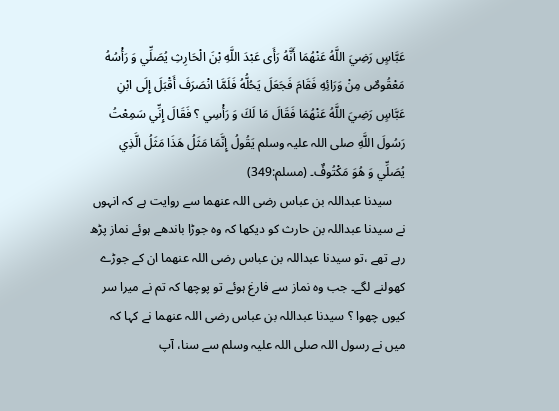عَبَّاسٍ رَضِيَ اللَّهُ عَنْهُمَا أَنَّهُ رَأَى عَبْدَ اللَّهِ بْنَ الْحَارِثِ يُصَلِّي وَ رَأْسُهُ مَعْقُوصٌ مِنْ وَرَائِهِ فَقَامَ فَجَعَلَ يَحُلُّهُ فَلَمَّا انْصَرَفَ أَقْبَلَ إِلَى ابْنِ عَبَّاسٍ رَضِيَ اللَّهُ عَنْهُمَا فَقَالَ مَا لَكَ وَ رَأْسِي ؟ فَقَالَ إِنِّي سَمِعْتُ رَسُولَ اللَّهِ صلی اللہ علیہ وسلم يَقُولُ إِنَّمَا مَثَلُ هَذَا مَثَلُ الَّذِي يُصَلِّي وَ هُوَ مَكْتُوفٌ۔ (مسلم:349)
    سیدنا عبداللہ بن عباس رضی اللہ عنھما سے روایت ہے کہ انہوں نے سیدنا عبداللہ بن حارث کو دیکھا کہ وہ جوڑا باندھے ہوئے نماز پڑھ رہے تھے ،تو سیدنا عبداللہ بن عباس رضی اللہ عنھما ان کے جوڑے کھولنے لگے۔ جب وہ نماز سے فارغ ہوئے تو پوچھا کہ تم نے میرا سر کیوں چھوا ؟ سیدنا عبداللہ بن عباس رضی اللہ عنھما نے کہا کہ میں نے رسول اللہ صلی اللہ علیہ وسلم سے سنا، آپ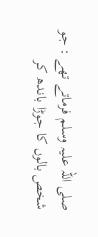صلی اللہ علیہ وسلم فرماتے تھے : جو شخص بالوں کا جوڑا باندھ کر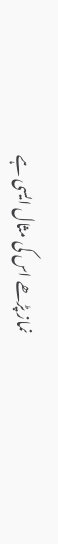نماز پڑھے اس کی مثال ایسی ہے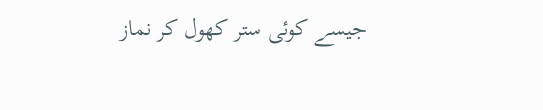جیسے کوئی ستر کھول کر نماز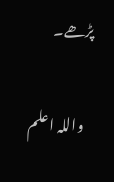پڑھے۔

    واللہ اعلم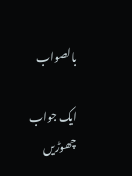بالصواب

ایک جواب چھوڑیں